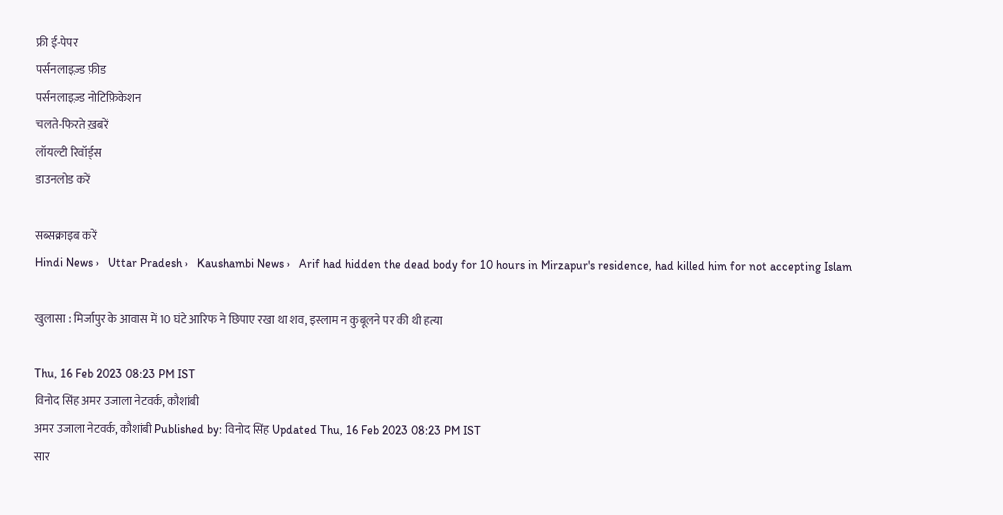फ्री ई-पेपर
पर्सनलाइज़्ड फ़ीड
पर्सनलाइज़्ड नोटिफ़िकेशन
चलते-फिरते ख़बरें
लॉयल्टी रिवॉर्ड्स
डाउनलोड करें

सब्सक्राइब करें
Hindi News ›   Uttar Pradesh ›   Kaushambi News ›   Arif had hidden the dead body for 10 hours in Mirzapur's residence, had killed him for not accepting Islam

खुलासा : मिर्जापुर के आवास में 10 घंटे आरिफ ने छिपाए रखा था शव, इस्लाम न कुबूलने पर की थी हत्या

Thu, 16 Feb 2023 08:23 PM IST
विनोद सिंह अमर उजाला नेटवर्क, कौशांबी
अमर उजाला नेटवर्क, कौशांबी Published by: विनोद सिंह Updated Thu, 16 Feb 2023 08:23 PM IST
सार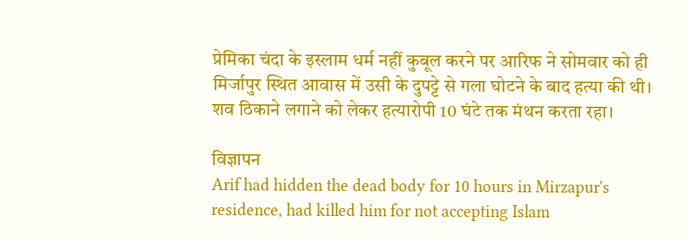प्रेमिका चंदा के इस्लाम धर्म नहीं कुबूल करने पर आरिफ ने सोमवार को ही मिर्जापुर स्थित आवास में उसी के दुपट्टे से गला घोटने के बाद हत्या की थी। शव ठिकाने लगाने को लेकर हत्यारोपी 10 घंटे तक मंथन करता रहा।

विज्ञापन
Arif had hidden the dead body for 10 hours in Mirzapur's residence, had killed him for not accepting Islam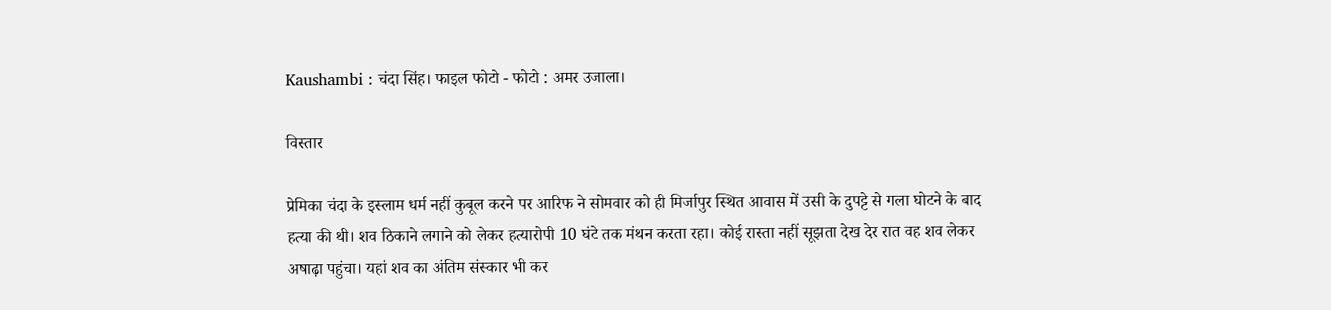Kaushambi : चंदा सिंह। फाइल फोटो - फोटो : अमर उजाला।

विस्तार

प्रेमिका चंदा के इस्लाम धर्म नहीं कुबूल करने पर आरिफ ने सोमवार को ही मिर्जापुर स्थित आवास में उसी के दुपट्टे से गला घोटने के बाद हत्या की थी। शव ठिकाने लगाने को लेकर हत्यारोपी 10 घंटे तक मंथन करता रहा। कोई रास्ता नहीं सूझता देख देर रात वह शव लेकर अषाढ़ा पहुंचा। यहां शव का अंतिम संस्कार भी कर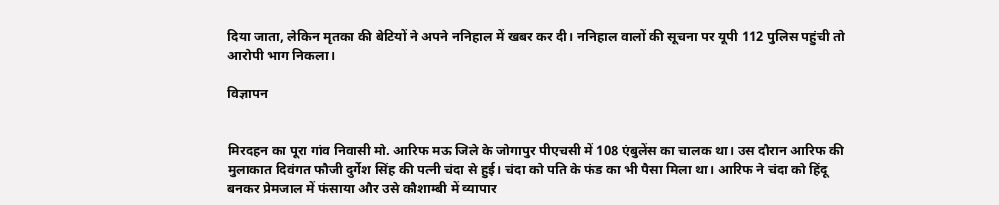दिया जाता, लेकिन मृतका की बेटियों ने अपने ननिहाल में खबर कर दी। ननिहाल वालों की सूचना पर यूपी 112 पुलिस पहुंची तो आरोपी भाग निकला।

विज्ञापन


मिरदहन का पूरा गांव निवासी मो. आरिफ मऊ जिले के जोगापुर पीएचसी में 108 एंबुलेंस का चालक था। उस दौरान आरिफ की मुलाकात दिवंगत फौजी दुर्गेश सिंह की पत्नी चंदा से हुई। चंदा को पति के फंड का भी पैसा मिला था। आरिफ ने चंदा को हिंदू बनकर प्रेमजाल में फंसाया और उसे कौशाम्बी में व्यापार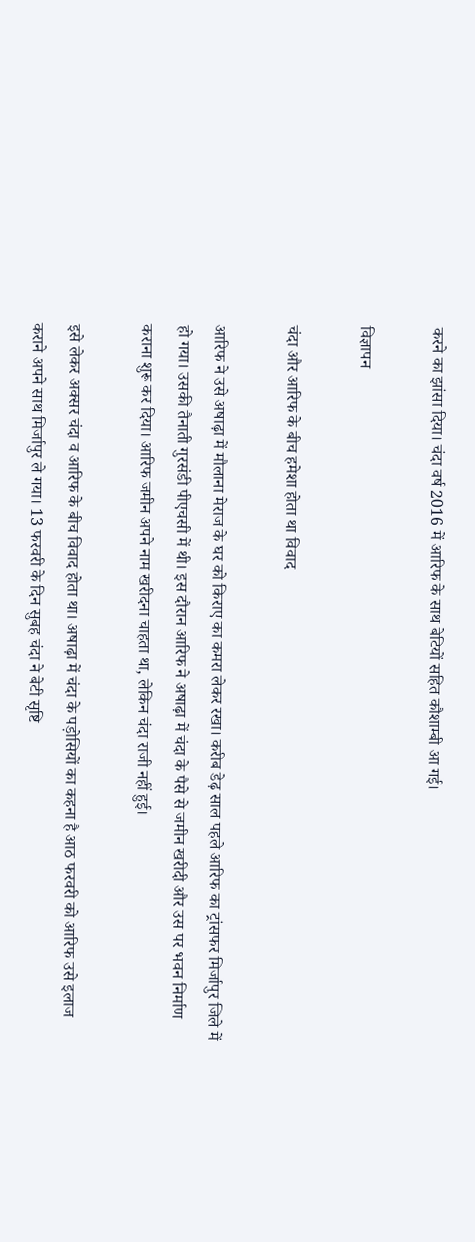करने का झांसा दिया। चंदा वर्ष 2016 में आरिफ के साथ बेटियों सहित कौशाम्बी आ गई।

विज्ञापन

चंदा और आरिफ के बीच हमेशा होता था विवाद

आरिफ ने उसे अषाढ़ा में मौलाना मेराज के घर को किराए का कमरा लेकर रखा। करीब डेढ़ साल पहले आरिफ का ट्रांसफर मिर्जापुर जिले में हो गया। उसकी तैनाती गुरसंडी पीएचसी में थी। इस दौरान आरिफ ने अषाढ़ा में चंदा के पैसे से जमीन खरीदी और उस पर भवन निर्माण कराना शुरू कर दिया। आरिफ जमीन अपने नाम खरीदना चाहता था, लेकिन चंदा राजी नहीं हुई।

इसे लेकर अक्सर चंदा व आरिफ के बीच विवाद होता था। अषाढ़ा में चंदा के पड़ोसियों का कहना है आठ फरवरी को आरिफ उसे इलाज कराने अपने साथ मिर्जापुर ले गया। 13 फरवरी के दिन सुबह चंदा ने बेटी सृष्टि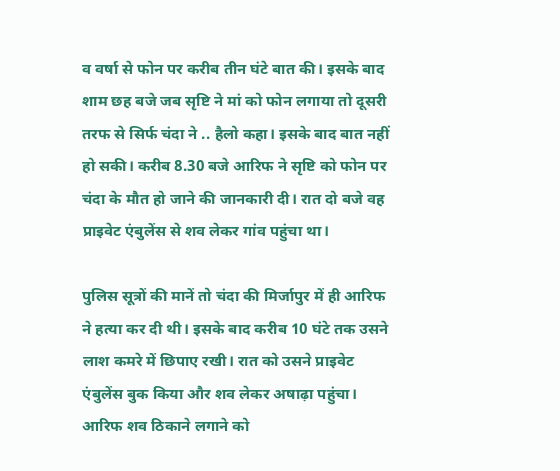व वर्षा से फोन पर करीब तीन घंटे बात की। इसके बाद शाम छह बजे जब सृष्टि ने मां को फोन लगाया तो दूसरी तरफ से सिर्फ चंदा ने .. हैलो कहा। इसके बाद बात नहीं हो सकी। करीब 8.30 बजे आरिफ ने सृष्टि को फोन पर चंदा के मौत हो जाने की जानकारी दी। रात दो बजे वह प्राइवेट एंबुलेंस से शव लेकर गांव पहुंचा था।

पुलिस सूत्रों की मानें तो चंदा की मिर्जापुर में ही आरिफ ने हत्या कर दी थी। इसके बाद करीब 10 घंटे तक उसने लाश कमरे में छिपाए रखी। रात को उसने प्राइवेट एंबुलेंस बुक किया और शव लेकर अषाढ़ा पहुंचा। आरिफ शव ठिकाने लगाने को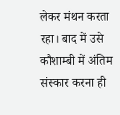लेकर मंथन करता रहा। बाद में उसे कौशाम्बी में अंतिम संस्कार करना ही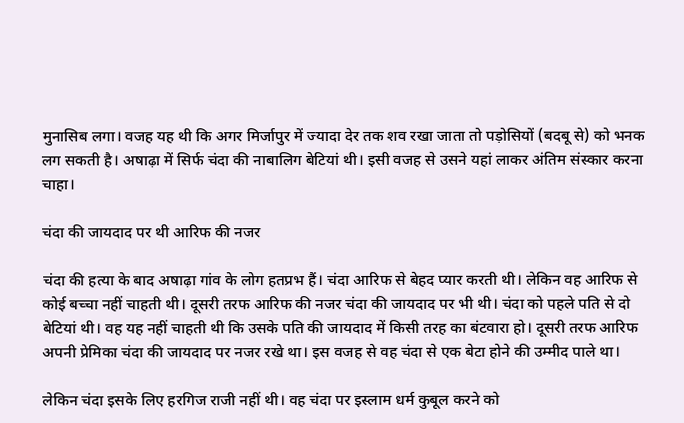मुनासिब लगा। वजह यह थी कि अगर मिर्जापुर में ज्यादा देर तक शव रखा जाता तो पड़ोसियों (बदबू से) को भनक लग सकती है। अषाढ़ा में सिर्फ चंदा की नाबालिग बेटियां थी। इसी वजह से उसने यहां लाकर अंतिम संस्कार करना चाहा।

चंदा की जायदाद पर थी आरिफ की नजर

चंदा की हत्या के बाद अषाढ़ा गांव के लोग हतप्रभ हैं। चंदा आरिफ से बेहद प्यार करती थी। लेकिन वह आरिफ से कोई बच्चा नहीं चाहती थी। दूसरी तरफ आरिफ की नजर चंदा की जायदाद पर भी थी। चंदा को पहले पति से दो बेटियां थी। वह यह नहीं चाहती थी कि उसके पति की जायदाद में किसी तरह का बंटवारा हो। दूसरी तरफ आरिफ अपनी प्रेमिका चंदा की जायदाद पर नजर रखे था। इस वजह से वह चंदा से एक बेटा होने की उम्मीद पाले था।

लेकिन चंदा इसके लिए हरगिज राजी नहीं थी। वह चंदा पर इस्लाम धर्म कुबूल करने को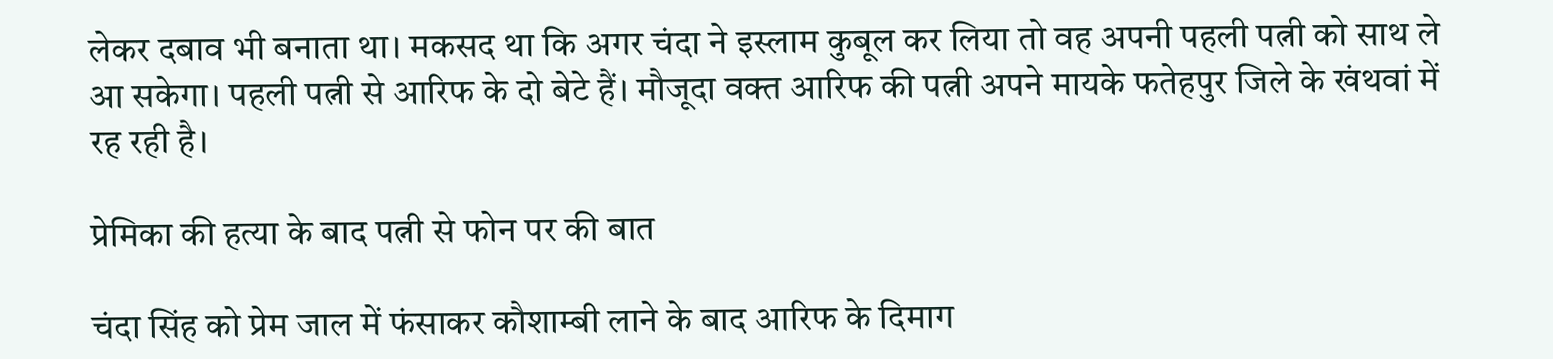लेकर दबाव भी बनाता था। मकसद था कि अगर चंदा ने इस्लाम कुबूल कर लिया तो वह अपनी पहली पत्नी को साथ ले आ सकेगा। पहली पत्नी से आरिफ के दो बेटे हैं। मौजूदा वक्त आरिफ की पत्नी अपने मायके फतेहपुर जिले के खंथवां में रह रही है।

प्रेमिका की हत्या के बाद पत्नी से फोन पर की बात

चंदा सिंह को प्रेम जाल में फंसाकर कौशाम्बी लाने के बाद आरिफ के दिमाग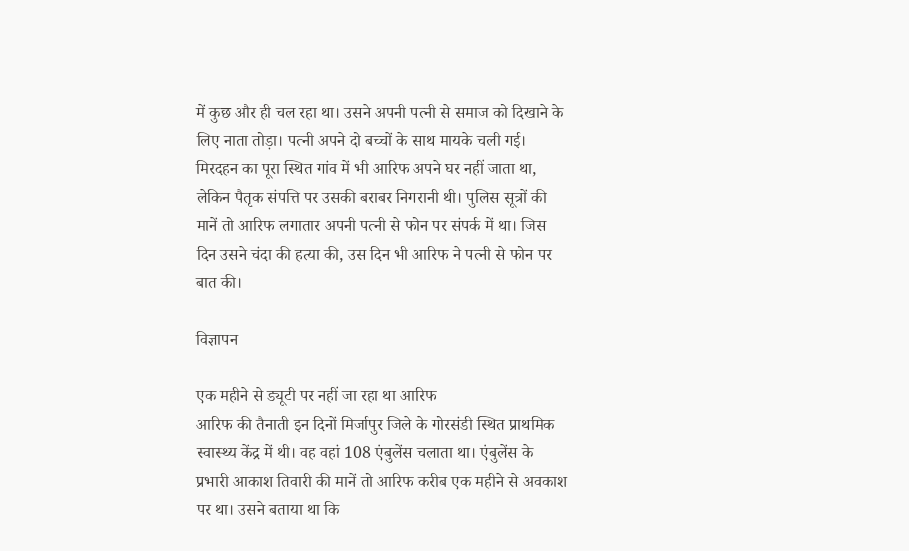में कुछ और ही चल रहा था। उसने अपनी पत्नी से समाज को दिखाने के लिए नाता तोड़ा। पत्नी अपने दो बच्चों के साथ मायके चली गई। मिरदहन का पूरा स्थित गांव में भी आरिफ अपने घर नहीं जाता था, लेकिन पैतृक संपत्ति पर उसकी बराबर निगरानी थी। पुलिस सूत्रों की मानें तो आरिफ लगातार अपनी पत्नी से फोन पर संपर्क में था। जिस दिन उसने चंदा की हत्या की, उस दिन भी आरिफ ने पत्नी से फोन पर बात की।

विज्ञापन

एक महीने से ड्यूटी पर नहीं जा रहा था आरिफ
आरिफ की तैनाती इन दिनों मिर्जापुर जिले के गोरसंडी स्थित प्राथमिक स्वास्थ्य केंद्र में थी। वह वहां 108 एंबुलेंस चलाता था। एंबुलेंस के प्रभारी आकाश तिवारी की मानें तो आरिफ करीब एक महीने से अवकाश पर था। उसने बताया था कि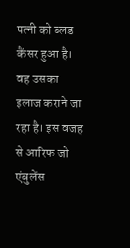पत्नी को ब्लड कैंसर हुआ है। वह उसका इलाज कराने जा रहा है। इस वजह से आरिफ जो एंबुलेंस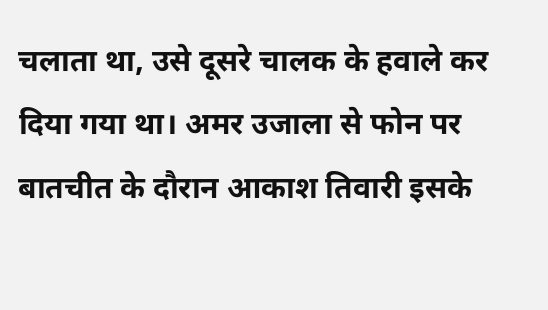चलाता था, उसे दूसरे चालक के हवाले कर दिया गया था। अमर उजाला से फोन पर बातचीत के दौरान आकाश तिवारी इसके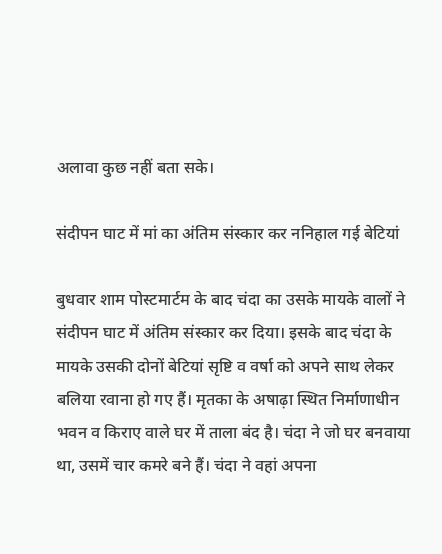अलावा कुछ नहीं बता सके।

संदीपन घाट में मां का अंतिम संस्कार कर ननिहाल गई बेटियां

बुधवार शाम पोस्टमार्टम के बाद चंदा का उसके मायके वालों ने संदीपन घाट में अंतिम संस्कार कर दिया। इसके बाद चंदा के मायके उसकी दोनों बेटियां सृष्टि व वर्षा को अपने साथ लेकर बलिया रवाना हो गए हैं। मृतका के अषाढ़ा स्थित निर्माणाधीन भवन व किराए वाले घर में ताला बंद है। चंदा ने जो घर बनवाया था, उसमें चार कमरे बने हैं। चंदा ने वहां अपना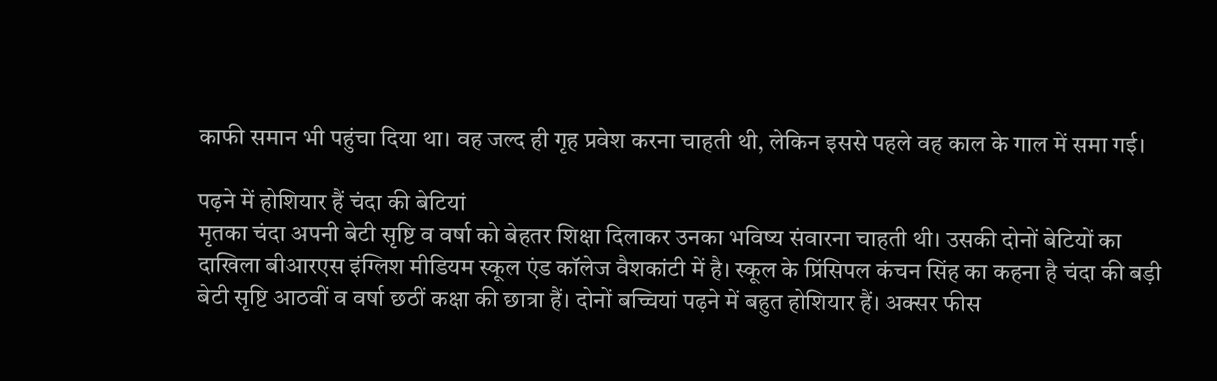काफी समान भी पहुंचा दिया था। वह जल्द ही गृह प्रवेश करना चाहती थी, लेकिन इससे पहले वह काल के गाल में समा गई।

पढ़ने में होशियार हैं चंदा की बेटियां
मृतका चंदा अपनी बेटी सृष्टि व वर्षा को बेहतर शिक्षा दिलाकर उनका भविष्य संवारना चाहती थी। उसकी दोनों बेटियों का दाखिला बीआरएस इंग्लिश मीडियम स्कूल एंड कॉलेज वैशकांटी में है। स्कूल के प्रिंसिपल कंचन सिंह का कहना है चंदा की बड़ी बेटी सृष्टि आठवीं व वर्षा छठीं कक्षा की छात्रा हैं। दोनों बच्चियां पढ़ने में बहुत होशियार हैं। अक्सर फीस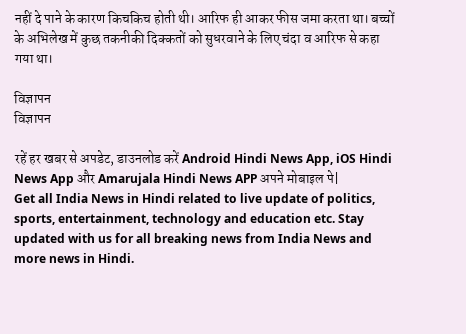नहीं दे पाने के कारण किचकिच होती थी। आरिफ ही आकर फीस जमा करता था। बच्चों के अभिलेख में कुछ तकनीकी दिक्कतों को सुधरवाने के लिए चंदा व आरिफ से कहा गया था।

विज्ञापन
विज्ञापन

रहें हर खबर से अपडेट, डाउनलोड करें Android Hindi News App, iOS Hindi News App और Amarujala Hindi News APP अपने मोबाइल पे|
Get all India News in Hindi related to live update of politics, sports, entertainment, technology and education etc. Stay updated with us for all breaking news from India News and more news in Hindi.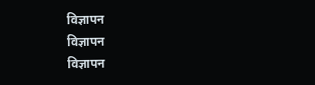विज्ञापन
विज्ञापन
विज्ञापन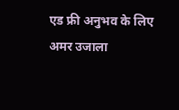एड फ्री अनुभव के लिए अमर उजाला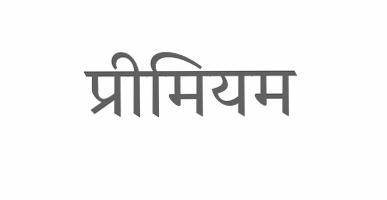प्रीमियम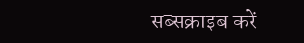सब्सक्राइब करें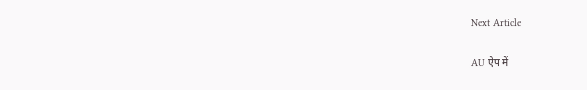Next Article

AU ऐप में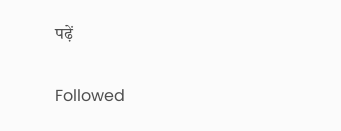पढ़ें

Followed